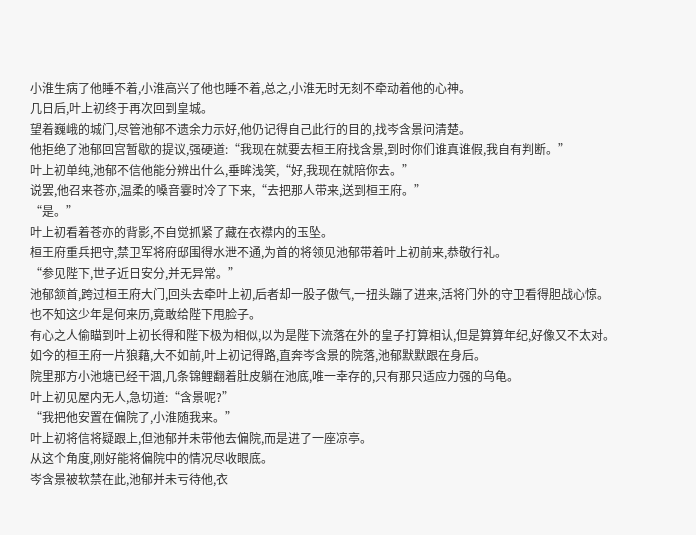小淮生病了他睡不着,小淮高兴了他也睡不着,总之,小淮无时无刻不牵动着他的心神。
几日后,叶上初终于再次回到皇城。
望着巍峨的城门,尽管池郁不遗余力示好,他仍记得自己此行的目的,找岑含景问清楚。
他拒绝了池郁回宫暂歇的提议,强硬道:“我现在就要去桓王府找含景,到时你们谁真谁假,我自有判断。”
叶上初单纯,池郁不信他能分辨出什么,垂眸浅笑,“好,我现在就陪你去。”
说罢,他召来苍亦,温柔的嗓音霎时冷了下来,“去把那人带来,送到桓王府。”
“是。”
叶上初看着苍亦的背影,不自觉抓紧了藏在衣襟内的玉坠。
桓王府重兵把守,禁卫军将府邸围得水泄不通,为首的将领见池郁带着叶上初前来,恭敬行礼。
“参见陛下,世子近日安分,并无异常。”
池郁颔首,跨过桓王府大门,回头去牵叶上初,后者却一股子傲气,一扭头蹦了进来,活将门外的守卫看得胆战心惊。
也不知这少年是何来历,竟敢给陛下甩脸子。
有心之人偷瞄到叶上初长得和陛下极为相似,以为是陛下流落在外的皇子打算相认,但是算算年纪,好像又不太对。
如今的桓王府一片狼藉,大不如前,叶上初记得路,直奔岑含景的院落,池郁默默跟在身后。
院里那方小池塘已经干涸,几条锦鲤翻着肚皮躺在池底,唯一幸存的,只有那只适应力强的乌龟。
叶上初见屋内无人,急切道:“含景呢?”
“我把他安置在偏院了,小淮随我来。”
叶上初将信将疑跟上,但池郁并未带他去偏院,而是进了一座凉亭。
从这个角度,刚好能将偏院中的情况尽收眼底。
岑含景被软禁在此,池郁并未亏待他,衣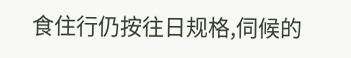食住行仍按往日规格,伺候的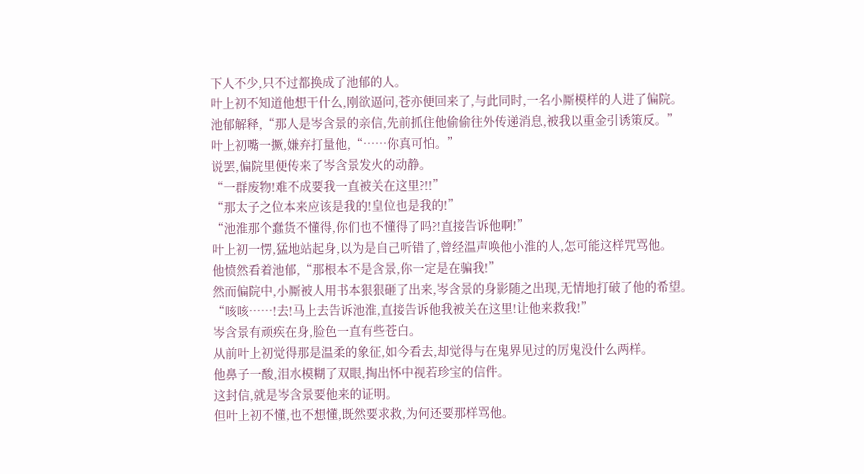下人不少,只不过都换成了池郁的人。
叶上初不知道他想干什么,刚欲逼问,苍亦便回来了,与此同时,一名小厮模样的人进了偏院。
池郁解释,“那人是岑含景的亲信,先前抓住他偷偷往外传递消息,被我以重金引诱策反。”
叶上初嘴一撅,嫌弃打量他,“……你真可怕。”
说罢,偏院里便传来了岑含景发火的动静。
“一群废物!难不成要我一直被关在这里?!!”
“那太子之位本来应该是我的!皇位也是我的!”
“池淮那个蠢货不懂得,你们也不懂得了吗?!直接告诉他啊!”
叶上初一愣,猛地站起身,以为是自己听错了,曾经温声唤他小淮的人,怎可能这样咒骂他。
他愤然看着池郁,“那根本不是含景,你一定是在骗我!”
然而偏院中,小厮被人用书本狠狠砸了出来,岑含景的身影随之出现,无情地打破了他的希望。
“咳咳……!去!马上去告诉池淮,直接告诉他我被关在这里!让他来救我!”
岑含景有顽疾在身,脸色一直有些苍白。
从前叶上初觉得那是温柔的象征,如今看去,却觉得与在鬼界见过的厉鬼没什么两样。
他鼻子一酸,泪水模糊了双眼,掏出怀中视若珍宝的信件。
这封信,就是岑含景要他来的证明。
但叶上初不懂,也不想懂,既然要求救,为何还要那样骂他。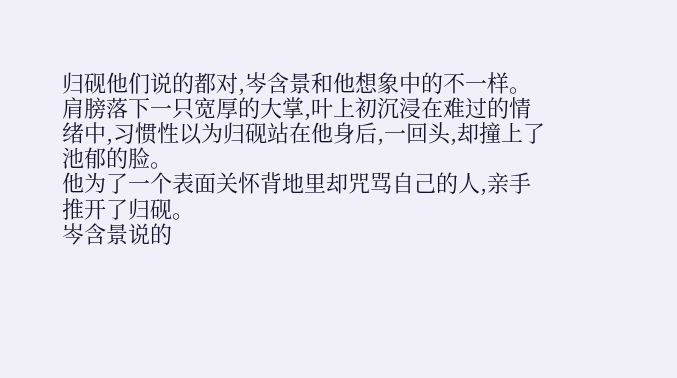归砚他们说的都对,岑含景和他想象中的不一样。
肩膀落下一只宽厚的大掌,叶上初沉浸在难过的情绪中,习惯性以为归砚站在他身后,一回头,却撞上了池郁的脸。
他为了一个表面关怀背地里却咒骂自己的人,亲手推开了归砚。
岑含景说的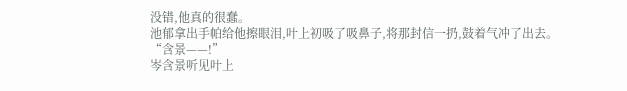没错,他真的很蠢。
池郁拿出手帕给他擦眼泪,叶上初吸了吸鼻子,将那封信一扔,鼓着气冲了出去。
“含景——!”
岑含景听见叶上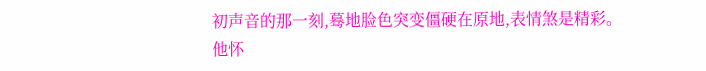初声音的那一刻,蓦地脸色突变僵硬在原地,表情煞是精彩。
他怀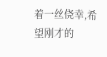着一丝侥幸,希望刚才的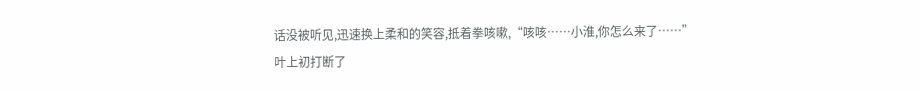话没被听见,迅速换上柔和的笑容,抵着拳咳嗽,“咳咳……小淮,你怎么来了……”
叶上初打断了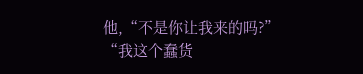他,“不是你让我来的吗?”
“我这个蠢货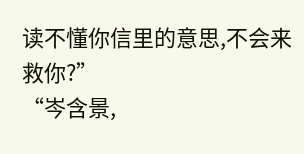读不懂你信里的意思,不会来救你?”
“岑含景,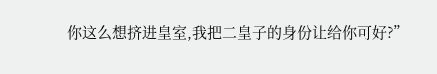你这么想挤进皇室,我把二皇子的身份让给你可好?”